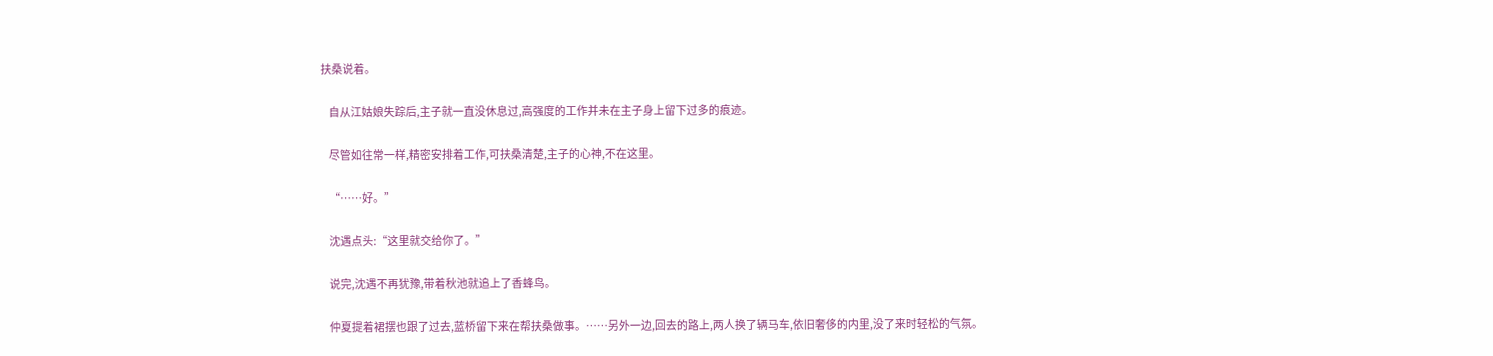扶桑说着。

    自从江姑娘失踪后,主子就一直没休息过,高强度的工作并未在主子身上留下过多的痕迹。

    尽管如往常一样,精密安排着工作,可扶桑清楚,主子的心神,不在这里。

    “……好。”

    沈遇点头:“这里就交给你了。”

    说完,沈遇不再犹豫,带着秋池就追上了香蜂鸟。

    仲夏提着裙摆也跟了过去,蓝桥留下来在帮扶桑做事。……另外一边,回去的路上,两人换了辆马车,依旧奢侈的内里,没了来时轻松的气氛。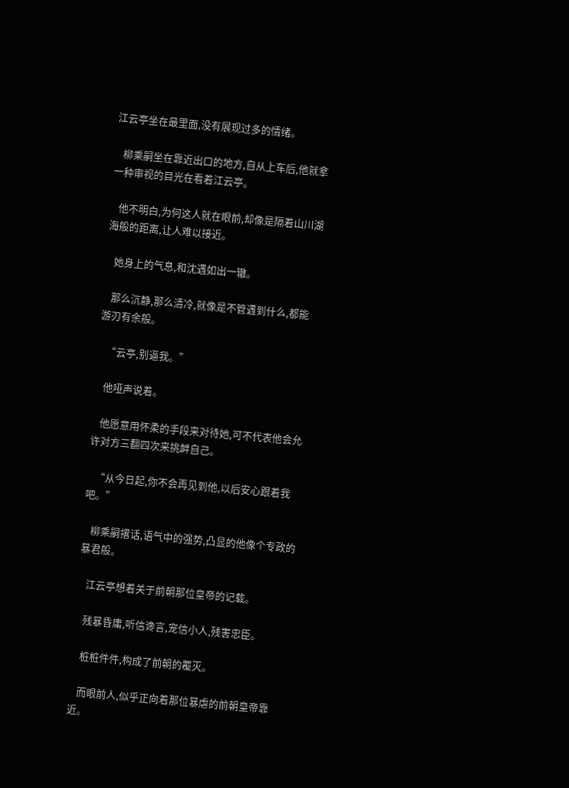江云亭坐在最里面,没有展现过多的情绪。

    柳乘嗣坐在靠近出口的地方,自从上车后,他就拿一种审视的目光在看着江云亭。

    他不明白,为何这人就在眼前,却像是隔着山川湖海般的距离,让人难以接近。

    她身上的气息,和沈遇如出一辙。

    那么沉静,那么清冷,就像是不管遇到什么,都能游刃有余般。

    “云亭,别逼我。”

    他哑声说着。

    他愿意用怀柔的手段来对待她,可不代表他会允许对方三翻四次来挑衅自己。

    “从今日起,你不会再见到他,以后安心跟着我吧。”

    柳乘嗣撂话,语气中的强势,凸显的他像个专政的暴君般。

    江云亭想着关于前朝那位皇帝的记载。

    残暴昏庸,听信谗言,宠信小人,残害忠臣。

    桩桩件件,构成了前朝的覆灭。

    而眼前人,似乎正向着那位暴虐的前朝皇帝靠近。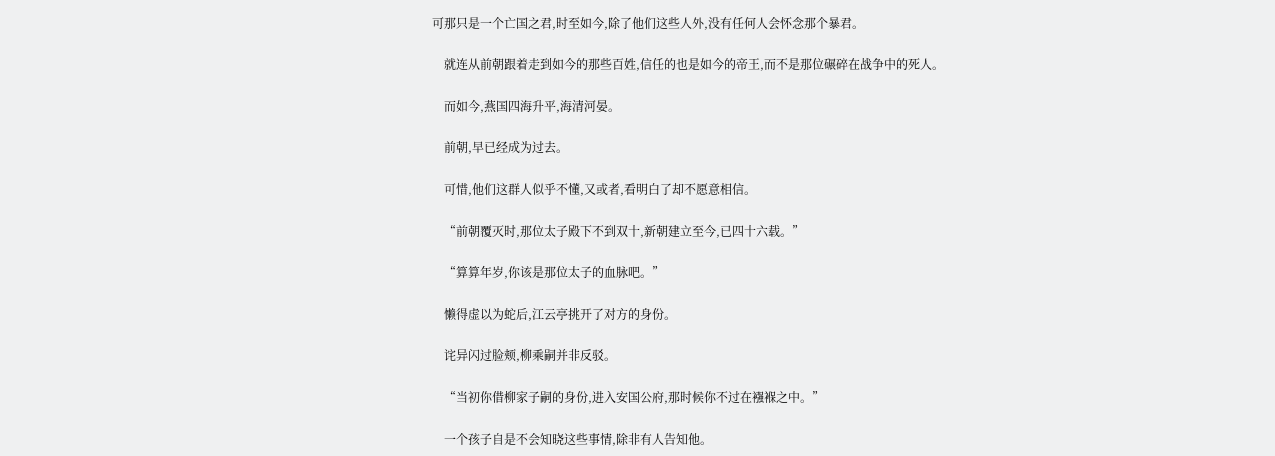可那只是一个亡国之君,时至如今,除了他们这些人外,没有任何人会怀念那个暴君。

    就连从前朝跟着走到如今的那些百姓,信任的也是如今的帝王,而不是那位碾碎在战争中的死人。

    而如今,燕国四海升平,海清河晏。

    前朝,早已经成为过去。

    可惜,他们这群人似乎不懂,又或者,看明白了却不愿意相信。

    “前朝覆灭时,那位太子殿下不到双十,新朝建立至今,已四十六载。”

    “算算年岁,你该是那位太子的血脉吧。”

    懒得虚以为蛇后,江云亭挑开了对方的身份。

    诧异闪过脸颊,柳乘嗣并非反驳。

    “当初你借柳家子嗣的身份,进入安国公府,那时候你不过在襁褓之中。”

    一个孩子自是不会知晓这些事情,除非有人告知他。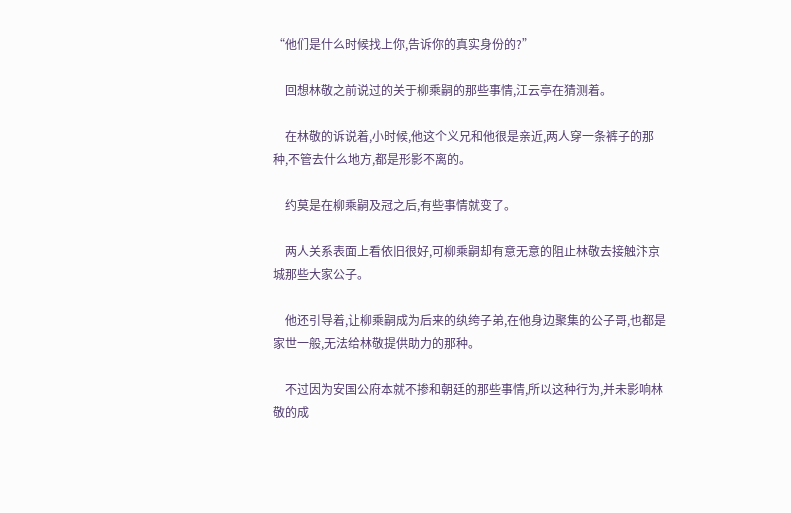“他们是什么时候找上你,告诉你的真实身份的?”

    回想林敬之前说过的关于柳乘嗣的那些事情,江云亭在猜测着。

    在林敬的诉说着,小时候,他这个义兄和他很是亲近,两人穿一条裤子的那种,不管去什么地方,都是形影不离的。

    约莫是在柳乘嗣及冠之后,有些事情就变了。

    两人关系表面上看依旧很好,可柳乘嗣却有意无意的阻止林敬去接触汴京城那些大家公子。

    他还引导着,让柳乘嗣成为后来的纨绔子弟,在他身边聚集的公子哥,也都是家世一般,无法给林敬提供助力的那种。

    不过因为安国公府本就不掺和朝廷的那些事情,所以这种行为,并未影响林敬的成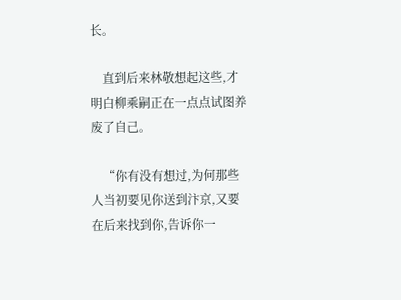长。

    直到后来林敬想起这些,才明白柳乘嗣正在一点点试图养废了自己。

    “你有没有想过,为何那些人当初要见你送到汴京,又要在后来找到你,告诉你一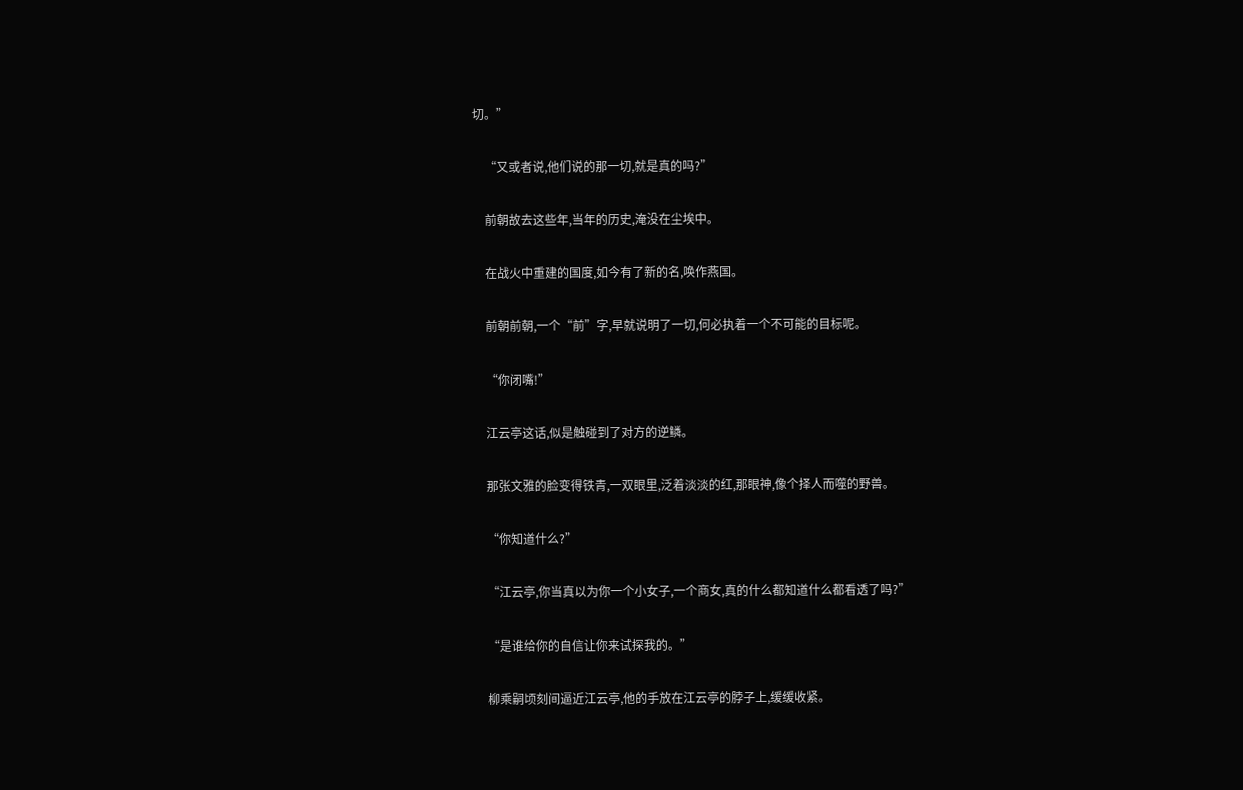切。”

    “又或者说,他们说的那一切,就是真的吗?”

    前朝故去这些年,当年的历史,淹没在尘埃中。

    在战火中重建的国度,如今有了新的名,唤作燕国。

    前朝前朝,一个“前”字,早就说明了一切,何必执着一个不可能的目标呢。

    “你闭嘴!”

    江云亭这话,似是触碰到了对方的逆鳞。

    那张文雅的脸变得铁青,一双眼里,泛着淡淡的红,那眼神,像个择人而噬的野兽。

    “你知道什么?”

    “江云亭,你当真以为你一个小女子,一个商女,真的什么都知道什么都看透了吗?”

    “是谁给你的自信让你来试探我的。”

    柳乘嗣顷刻间逼近江云亭,他的手放在江云亭的脖子上,缓缓收紧。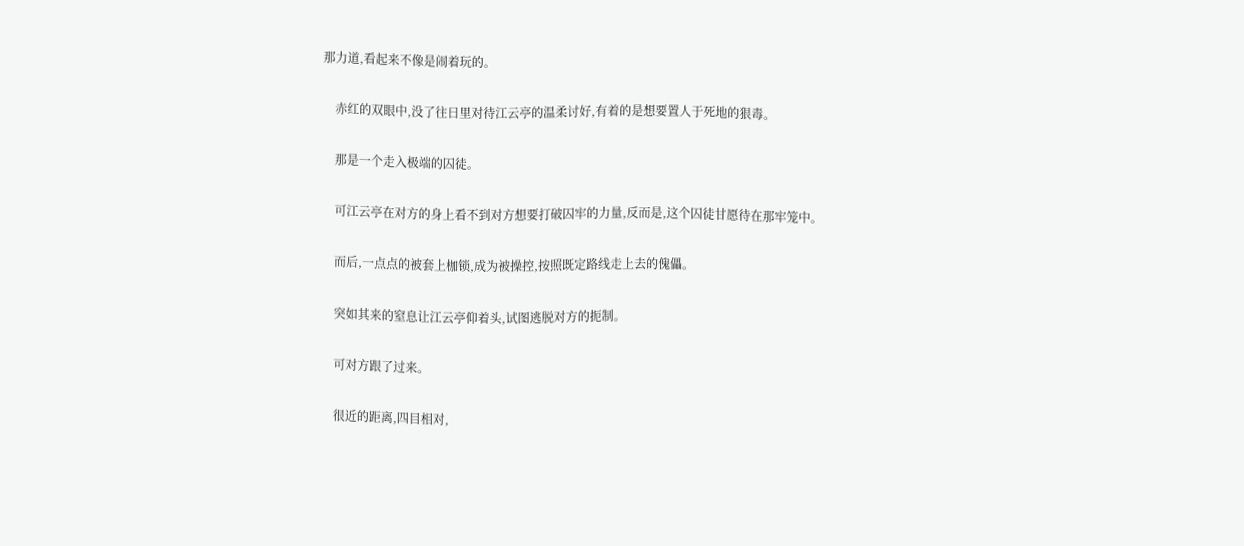那力道,看起来不像是闹着玩的。

    赤红的双眼中,没了往日里对待江云亭的温柔讨好,有着的是想要置人于死地的狠毒。

    那是一个走入极端的囚徒。

    可江云亭在对方的身上看不到对方想要打破囚牢的力量,反而是,这个囚徒甘愿待在那牢笼中。

    而后,一点点的被套上枷锁,成为被操控,按照既定路线走上去的傀儡。

    突如其来的窒息让江云亭仰着头,试图逃脱对方的扼制。

    可对方跟了过来。

    很近的距离,四目相对,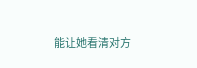能让她看清对方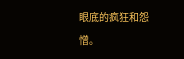眼底的疯狂和怨憎。